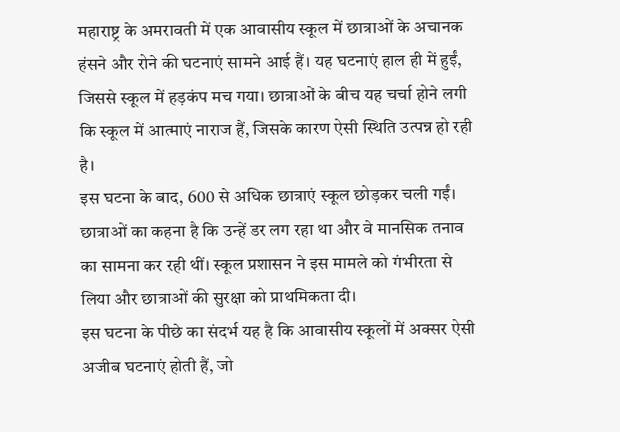महाराष्ट्र के अमरावती में एक आवासीय स्कूल में छात्राओं के अचानक हंसने और रोने की घटनाएं सामने आई हैं। यह घटनाएं हाल ही में हुईं, जिससे स्कूल में हड़कंप मच गया। छात्राओं के बीच यह चर्चा होने लगी कि स्कूल में आत्माएं नाराज हैं, जिसके कारण ऐसी स्थिति उत्पन्न हो रही है।
इस घटना के बाद, 600 से अधिक छात्राएं स्कूल छोड़कर चली गईं। छात्राओं का कहना है कि उन्हें डर लग रहा था और वे मानसिक तनाव का सामना कर रही थीं। स्कूल प्रशासन ने इस मामले को गंभीरता से लिया और छात्राओं की सुरक्षा को प्राथमिकता दी।
इस घटना के पीछे का संदर्भ यह है कि आवासीय स्कूलों में अक्सर ऐसी अजीब घटनाएं होती हैं, जो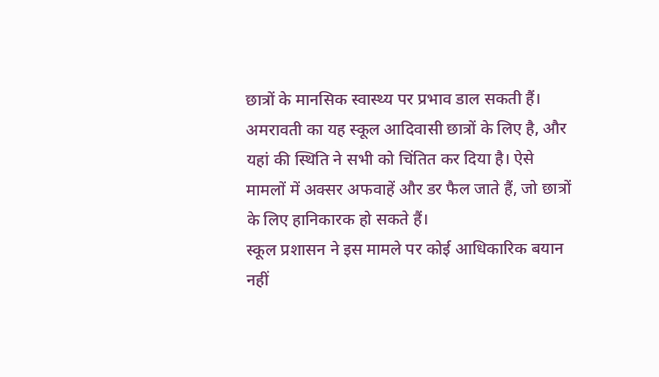छात्रों के मानसिक स्वास्थ्य पर प्रभाव डाल सकती हैं। अमरावती का यह स्कूल आदिवासी छात्रों के लिए है, और यहां की स्थिति ने सभी को चिंतित कर दिया है। ऐसे मामलों में अक्सर अफवाहें और डर फैल जाते हैं, जो छात्रों के लिए हानिकारक हो सकते हैं।
स्कूल प्रशासन ने इस मामले पर कोई आधिकारिक बयान नहीं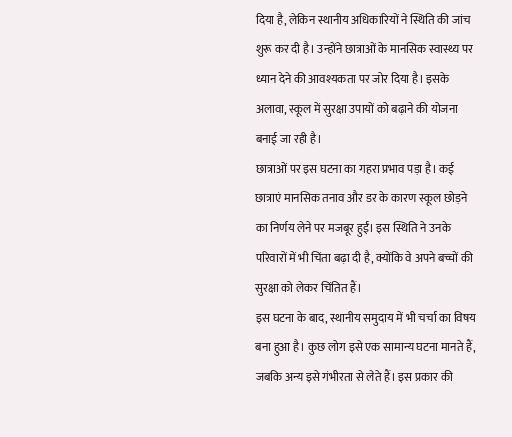दिया है, लेकिन स्थानीय अधिकारियों ने स्थिति की जांच शुरू कर दी है। उन्होंने छात्राओं के मानसिक स्वास्थ्य पर ध्यान देने की आवश्यकता पर जोर दिया है। इसके अलावा, स्कूल में सुरक्षा उपायों को बढ़ाने की योजना बनाई जा रही है।
छात्राओं पर इस घटना का गहरा प्रभाव पड़ा है। कई छात्राएं मानसिक तनाव और डर के कारण स्कूल छोड़ने का निर्णय लेने पर मजबूर हुईं। इस स्थिति ने उनके परिवारों में भी चिंता बढ़ा दी है, क्योंकि वे अपने बच्चों की सुरक्षा को लेकर चिंतित हैं।
इस घटना के बाद, स्थानीय समुदाय में भी चर्चा का विषय बना हुआ है। कुछ लोग इसे एक सामान्य घटना मानते हैं, जबकि अन्य इसे गंभीरता से लेते हैं। इस प्रकार की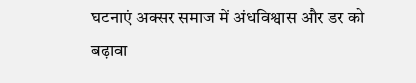घटनाएं अक्सर समाज में अंधविश्वास और डर को बढ़ावा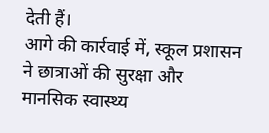देती हैं।
आगे की कार्रवाई में, स्कूल प्रशासन ने छात्राओं की सुरक्षा और मानसिक स्वास्थ्य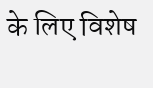के लिए विशेष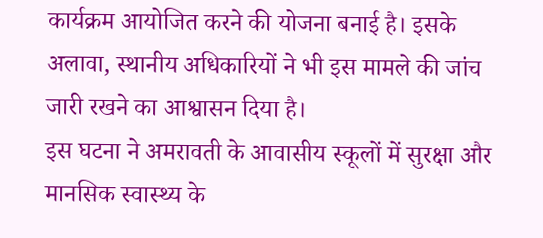कार्यक्रम आयोजित करने की योजना बनाई है। इसके अलावा, स्थानीय अधिकारियों ने भी इस मामले की जांच जारी रखने का आश्वासन दिया है।
इस घटना ने अमरावती के आवासीय स्कूलों में सुरक्षा और मानसिक स्वास्थ्य के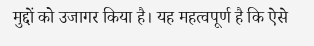मुद्दों को उजागर किया है। यह महत्वपूर्ण है कि ऐसे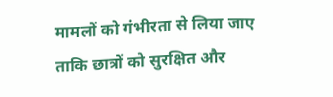मामलों को गंभीरता से लिया जाए ताकि छात्रों को सुरक्षित और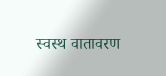स्वस्थ वातावरण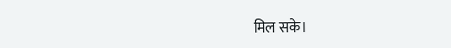मिल सके।